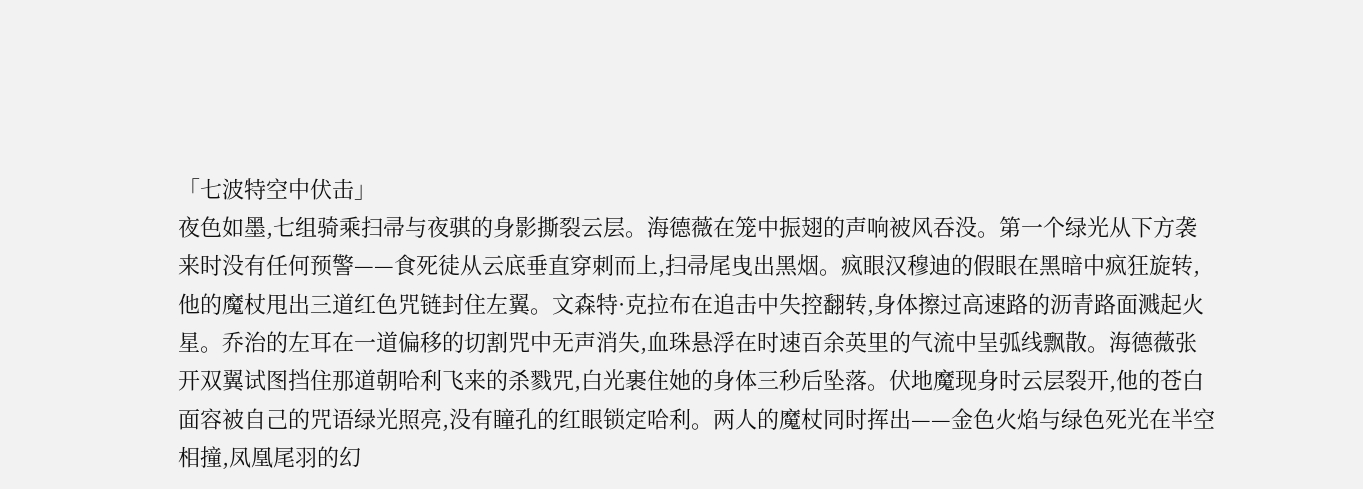「七波特空中伏击」
夜色如墨,七组骑乘扫帚与夜骐的身影撕裂云层。海德薇在笼中振翅的声响被风吞没。第一个绿光从下方袭来时没有任何预警——食死徒从云底垂直穿刺而上,扫帚尾曳出黑烟。疯眼汉穆迪的假眼在黑暗中疯狂旋转,他的魔杖甩出三道红色咒链封住左翼。文森特·克拉布在追击中失控翻转,身体擦过高速路的沥青路面溅起火星。乔治的左耳在一道偏移的切割咒中无声消失,血珠悬浮在时速百余英里的气流中呈弧线飘散。海德薇张开双翼试图挡住那道朝哈利飞来的杀戮咒,白光裹住她的身体三秒后坠落。伏地魔现身时云层裂开,他的苍白面容被自己的咒语绿光照亮,没有瞳孔的红眼锁定哈利。两人的魔杖同时挥出——金色火焰与绿色死光在半空相撞,凤凰尾羽的幻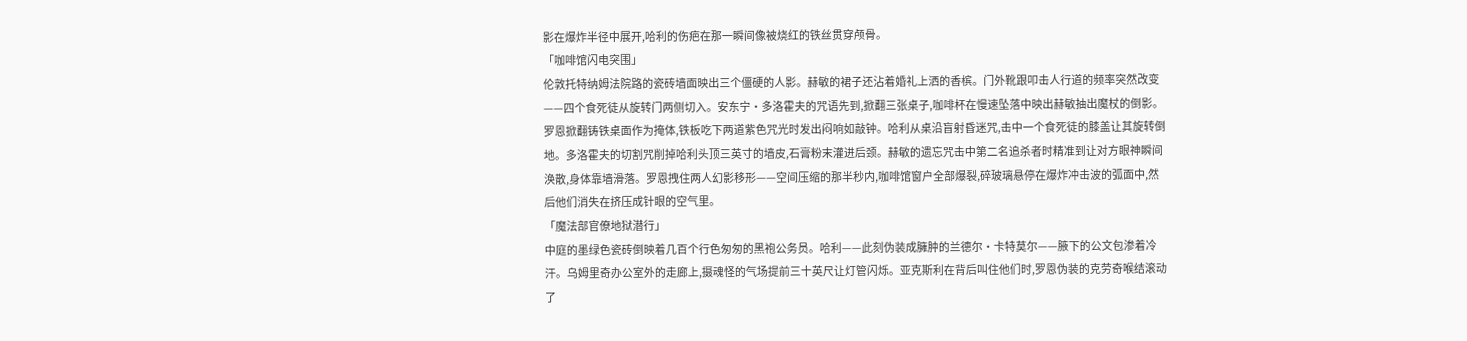影在爆炸半径中展开,哈利的伤疤在那一瞬间像被烧红的铁丝贯穿颅骨。
「咖啡馆闪电突围」
伦敦托特纳姆法院路的瓷砖墙面映出三个僵硬的人影。赫敏的裙子还沾着婚礼上洒的香槟。门外靴跟叩击人行道的频率突然改变——四个食死徒从旋转门两侧切入。安东宁·多洛霍夫的咒语先到,掀翻三张桌子,咖啡杯在慢速坠落中映出赫敏抽出魔杖的倒影。罗恩掀翻铸铁桌面作为掩体,铁板吃下两道紫色咒光时发出闷响如敲钟。哈利从桌沿盲射昏迷咒,击中一个食死徒的膝盖让其旋转倒地。多洛霍夫的切割咒削掉哈利头顶三英寸的墙皮,石膏粉末灌进后颈。赫敏的遗忘咒击中第二名追杀者时精准到让对方眼神瞬间涣散,身体靠墙滑落。罗恩拽住两人幻影移形——空间压缩的那半秒内,咖啡馆窗户全部爆裂,碎玻璃悬停在爆炸冲击波的弧面中,然后他们消失在挤压成针眼的空气里。
「魔法部官僚地狱潜行」
中庭的墨绿色瓷砖倒映着几百个行色匆匆的黑袍公务员。哈利——此刻伪装成臃肿的兰德尔·卡特莫尔——腋下的公文包渗着冷汗。乌姆里奇办公室外的走廊上,摄魂怪的气场提前三十英尺让灯管闪烁。亚克斯利在背后叫住他们时,罗恩伪装的克劳奇喉结滚动了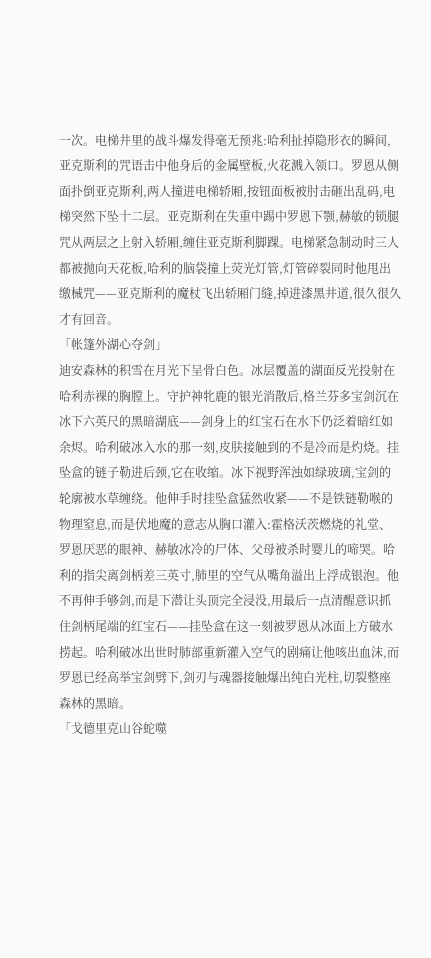一次。电梯井里的战斗爆发得毫无预兆:哈利扯掉隐形衣的瞬间,亚克斯利的咒语击中他身后的金属壁板,火花溅入领口。罗恩从侧面扑倒亚克斯利,两人撞进电梯轿厢,按钮面板被肘击砸出乱码,电梯突然下坠十二层。亚克斯利在失重中踢中罗恩下颚,赫敏的锁腿咒从两层之上射入轿厢,缠住亚克斯利脚踝。电梯紧急制动时三人都被抛向天花板,哈利的脑袋撞上荧光灯管,灯管碎裂同时他甩出缴械咒——亚克斯利的魔杖飞出轿厢门缝,掉进漆黑井道,很久很久才有回音。
「帐篷外湖心夺剑」
迪安森林的积雪在月光下呈骨白色。冰层覆盖的湖面反光投射在哈利赤裸的胸膛上。守护神牝鹿的银光消散后,格兰芬多宝剑沉在冰下六英尺的黑暗湖底——剑身上的红宝石在水下仍泛着暗红如余烬。哈利破冰入水的那一刻,皮肤接触到的不是冷而是灼烧。挂坠盒的链子勒进后颈,它在收缩。冰下视野浑浊如绿玻璃,宝剑的轮廓被水草缠绕。他伸手时挂坠盒猛然收紧——不是铁链勒喉的物理窒息,而是伏地魔的意志从胸口灌入:霍格沃茨燃烧的礼堂、罗恩厌恶的眼神、赫敏冰冷的尸体、父母被杀时婴儿的啼哭。哈利的指尖离剑柄差三英寸,肺里的空气从嘴角溢出上浮成银泡。他不再伸手够剑,而是下潜让头顶完全浸没,用最后一点清醒意识抓住剑柄尾端的红宝石——挂坠盒在这一刻被罗恩从冰面上方破水捞起。哈利破冰出世时肺部重新灌入空气的剧痛让他咳出血沫,而罗恩已经高举宝剑劈下,剑刃与魂器接触爆出纯白光柱,切裂整座森林的黑暗。
「戈德里克山谷蛇噬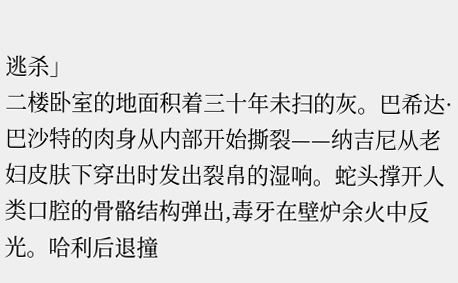逃杀」
二楼卧室的地面积着三十年未扫的灰。巴希达·巴沙特的肉身从内部开始撕裂——纳吉尼从老妇皮肤下穿出时发出裂帛的湿响。蛇头撑开人类口腔的骨骼结构弹出,毒牙在壁炉余火中反光。哈利后退撞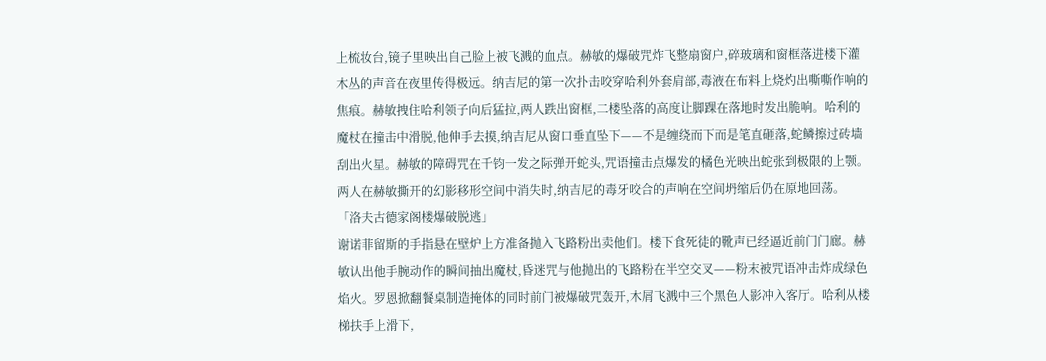上梳妆台,镜子里映出自己脸上被飞溅的血点。赫敏的爆破咒炸飞整扇窗户,碎玻璃和窗框落进楼下灌木丛的声音在夜里传得极远。纳吉尼的第一次扑击咬穿哈利外套肩部,毒液在布料上烧灼出嘶嘶作响的焦痕。赫敏拽住哈利领子向后猛拉,两人跌出窗框,二楼坠落的高度让脚踝在落地时发出脆响。哈利的魔杖在撞击中滑脱,他伸手去摸,纳吉尼从窗口垂直坠下——不是缠绕而下而是笔直砸落,蛇鳞擦过砖墙刮出火星。赫敏的障碍咒在千钧一发之际弹开蛇头,咒语撞击点爆发的橘色光映出蛇张到极限的上颚。两人在赫敏撕开的幻影移形空间中消失时,纳吉尼的毒牙咬合的声响在空间坍缩后仍在原地回荡。
「洛夫古德家阁楼爆破脱逃」
谢诺菲留斯的手指悬在壁炉上方准备抛入飞路粉出卖他们。楼下食死徒的靴声已经逼近前门门廊。赫敏认出他手腕动作的瞬间抽出魔杖,昏迷咒与他抛出的飞路粉在半空交叉——粉末被咒语冲击炸成绿色焰火。罗恩掀翻餐桌制造掩体的同时前门被爆破咒轰开,木屑飞溅中三个黑色人影冲入客厅。哈利从楼梯扶手上滑下,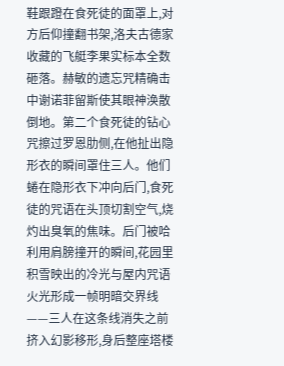鞋跟蹬在食死徒的面罩上,对方后仰撞翻书架,洛夫古德家收藏的飞艇李果实标本全数砸落。赫敏的遗忘咒精确击中谢诺菲留斯使其眼神涣散倒地。第二个食死徒的钻心咒擦过罗恩肋侧,在他扯出隐形衣的瞬间罩住三人。他们蜷在隐形衣下冲向后门,食死徒的咒语在头顶切割空气,烧灼出臭氧的焦味。后门被哈利用肩膀撞开的瞬间,花园里积雪映出的冷光与屋内咒语火光形成一帧明暗交界线——三人在这条线消失之前挤入幻影移形,身后整座塔楼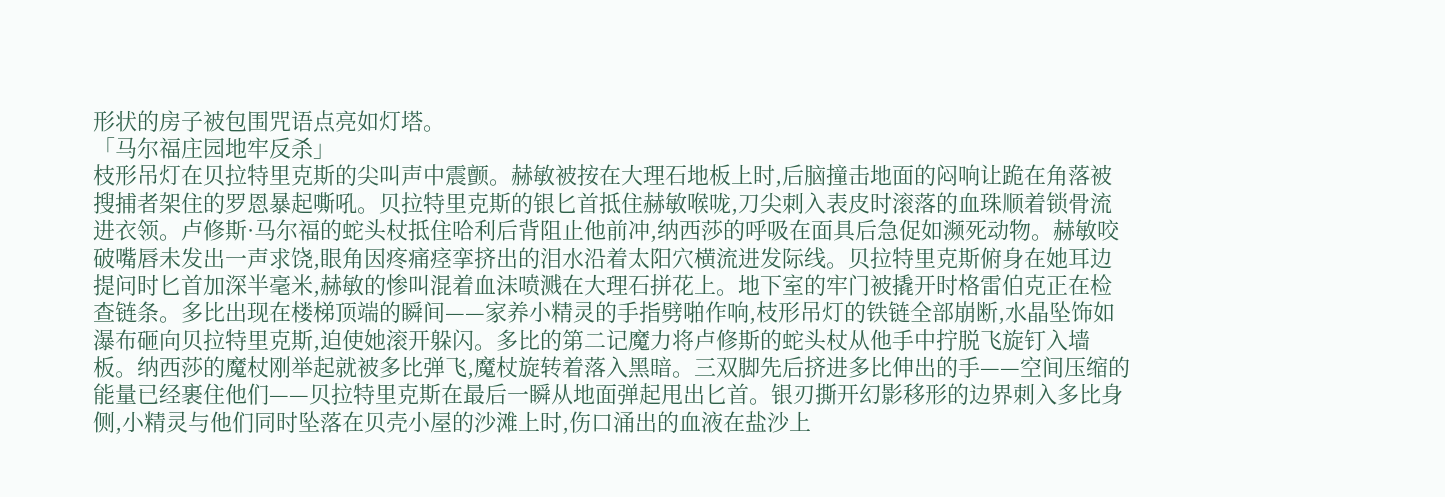形状的房子被包围咒语点亮如灯塔。
「马尔福庄园地牢反杀」
枝形吊灯在贝拉特里克斯的尖叫声中震颤。赫敏被按在大理石地板上时,后脑撞击地面的闷响让跪在角落被搜捕者架住的罗恩暴起嘶吼。贝拉特里克斯的银匕首抵住赫敏喉咙,刀尖刺入表皮时滚落的血珠顺着锁骨流进衣领。卢修斯·马尔福的蛇头杖抵住哈利后背阻止他前冲,纳西莎的呼吸在面具后急促如濒死动物。赫敏咬破嘴唇未发出一声求饶,眼角因疼痛痉挛挤出的泪水沿着太阳穴横流进发际线。贝拉特里克斯俯身在她耳边提问时匕首加深半毫米,赫敏的惨叫混着血沫喷溅在大理石拼花上。地下室的牢门被撬开时格雷伯克正在检查链条。多比出现在楼梯顶端的瞬间——家养小精灵的手指劈啪作响,枝形吊灯的铁链全部崩断,水晶坠饰如瀑布砸向贝拉特里克斯,迫使她滚开躲闪。多比的第二记魔力将卢修斯的蛇头杖从他手中拧脱飞旋钉入墙板。纳西莎的魔杖刚举起就被多比弹飞,魔杖旋转着落入黑暗。三双脚先后挤进多比伸出的手——空间压缩的能量已经裹住他们——贝拉特里克斯在最后一瞬从地面弹起甩出匕首。银刃撕开幻影移形的边界刺入多比身侧,小精灵与他们同时坠落在贝壳小屋的沙滩上时,伤口涌出的血液在盐沙上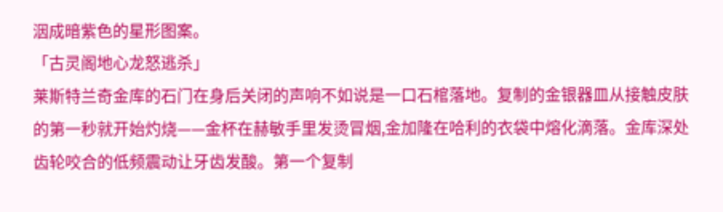洇成暗紫色的星形图案。
「古灵阁地心龙怒逃杀」
莱斯特兰奇金库的石门在身后关闭的声响不如说是一口石棺落地。复制的金银器皿从接触皮肤的第一秒就开始灼烧——金杯在赫敏手里发烫冒烟,金加隆在哈利的衣袋中熔化滴落。金库深处齿轮咬合的低频震动让牙齿发酸。第一个复制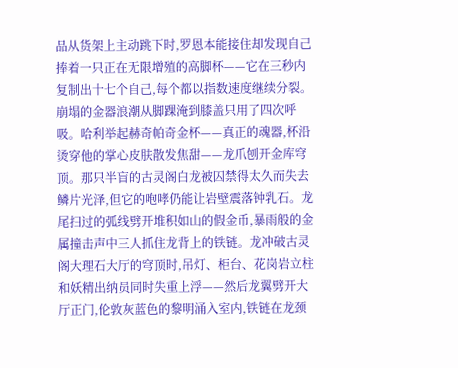品从货架上主动跳下时,罗恩本能接住却发现自己捧着一只正在无限增殖的高脚杯——它在三秒内复制出十七个自己,每个都以指数速度继续分裂。崩塌的金器浪潮从脚踝淹到膝盖只用了四次呼吸。哈利举起赫奇帕奇金杯——真正的魂器,杯沿烫穿他的掌心皮肤散发焦甜——龙爪刨开金库穹顶。那只半盲的古灵阁白龙被囚禁得太久而失去鳞片光泽,但它的咆哮仍能让岩壁震落钟乳石。龙尾扫过的弧线劈开堆积如山的假金币,暴雨般的金属撞击声中三人抓住龙背上的铁链。龙冲破古灵阁大理石大厅的穹顶时,吊灯、柜台、花岗岩立柱和妖精出纳员同时失重上浮——然后龙翼劈开大厅正门,伦敦灰蓝色的黎明涌入室内,铁链在龙颈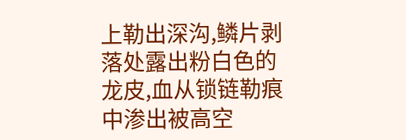上勒出深沟,鳞片剥落处露出粉白色的龙皮,血从锁链勒痕中渗出被高空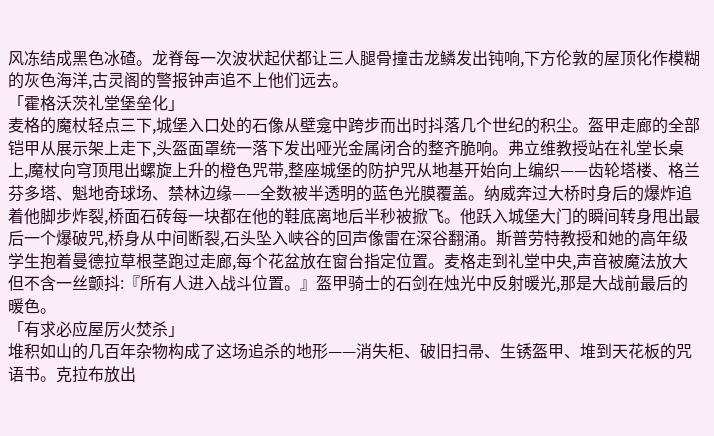风冻结成黑色冰碴。龙脊每一次波状起伏都让三人腿骨撞击龙鳞发出钝响,下方伦敦的屋顶化作模糊的灰色海洋,古灵阁的警报钟声追不上他们远去。
「霍格沃茨礼堂堡垒化」
麦格的魔杖轻点三下,城堡入口处的石像从壁龛中跨步而出时抖落几个世纪的积尘。盔甲走廊的全部铠甲从展示架上走下,头盔面罩统一落下发出哑光金属闭合的整齐脆响。弗立维教授站在礼堂长桌上,魔杖向穹顶甩出螺旋上升的橙色咒带,整座城堡的防护咒从地基开始向上编织——齿轮塔楼、格兰芬多塔、魁地奇球场、禁林边缘——全数被半透明的蓝色光膜覆盖。纳威奔过大桥时身后的爆炸追着他脚步炸裂,桥面石砖每一块都在他的鞋底离地后半秒被掀飞。他跃入城堡大门的瞬间转身甩出最后一个爆破咒,桥身从中间断裂,石头坠入峡谷的回声像雷在深谷翻涌。斯普劳特教授和她的高年级学生抱着曼德拉草根茎跑过走廊,每个花盆放在窗台指定位置。麦格走到礼堂中央,声音被魔法放大但不含一丝颤抖:『所有人进入战斗位置。』盔甲骑士的石剑在烛光中反射暖光,那是大战前最后的暖色。
「有求必应屋厉火焚杀」
堆积如山的几百年杂物构成了这场追杀的地形——消失柜、破旧扫帚、生锈盔甲、堆到天花板的咒语书。克拉布放出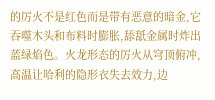的厉火不是红色而是带有恶意的暗金,它吞噬木头和布料时膨胀,舔舐金属时炸出蓝绿焰色。火龙形态的厉火从穹顶俯冲,高温让哈利的隐形衣失去效力,边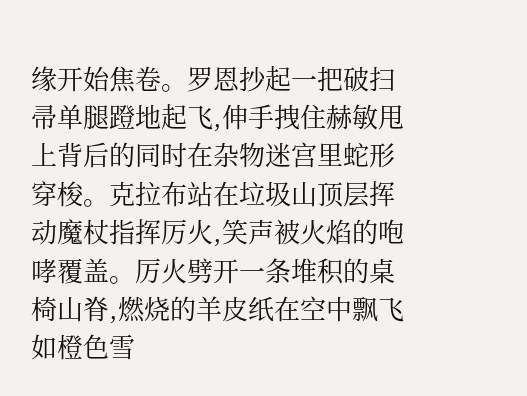缘开始焦卷。罗恩抄起一把破扫帚单腿蹬地起飞,伸手拽住赫敏甩上背后的同时在杂物迷宫里蛇形穿梭。克拉布站在垃圾山顶层挥动魔杖指挥厉火,笑声被火焰的咆哮覆盖。厉火劈开一条堆积的桌椅山脊,燃烧的羊皮纸在空中飘飞如橙色雪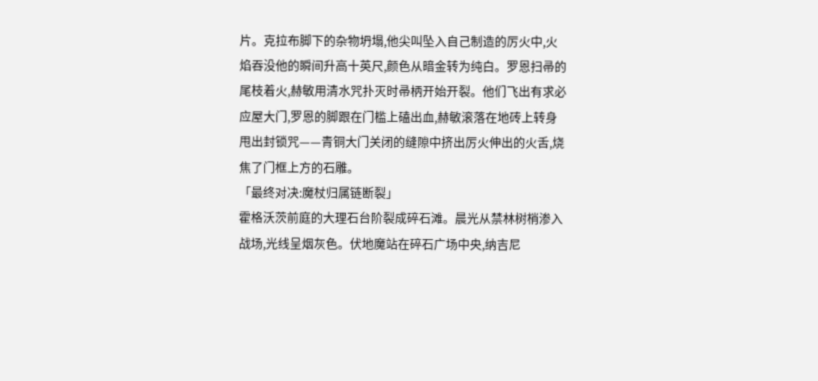片。克拉布脚下的杂物坍塌,他尖叫坠入自己制造的厉火中,火焰吞没他的瞬间升高十英尺,颜色从暗金转为纯白。罗恩扫帚的尾枝着火,赫敏用清水咒扑灭时帚柄开始开裂。他们飞出有求必应屋大门,罗恩的脚跟在门槛上磕出血,赫敏滚落在地砖上转身甩出封锁咒——青铜大门关闭的缝隙中挤出厉火伸出的火舌,烧焦了门框上方的石雕。
「最终对决:魔杖归属链断裂」
霍格沃茨前庭的大理石台阶裂成碎石滩。晨光从禁林树梢渗入战场,光线呈烟灰色。伏地魔站在碎石广场中央,纳吉尼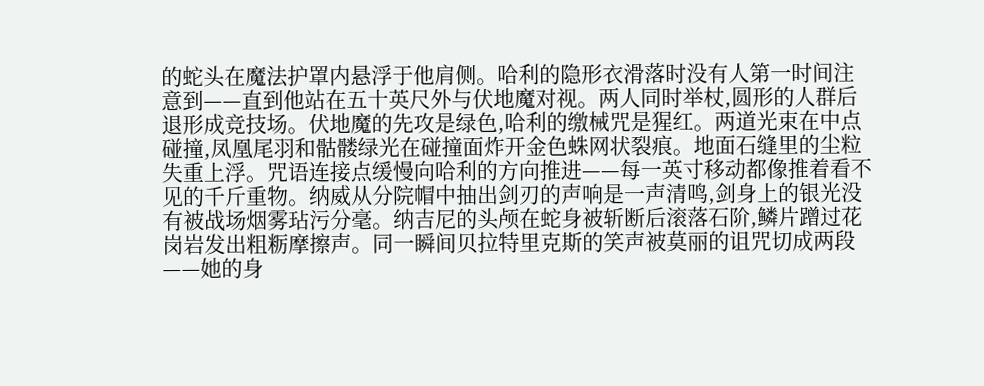的蛇头在魔法护罩内悬浮于他肩侧。哈利的隐形衣滑落时没有人第一时间注意到——直到他站在五十英尺外与伏地魔对视。两人同时举杖,圆形的人群后退形成竞技场。伏地魔的先攻是绿色,哈利的缴械咒是猩红。两道光束在中点碰撞,凤凰尾羽和骷髅绿光在碰撞面炸开金色蛛网状裂痕。地面石缝里的尘粒失重上浮。咒语连接点缓慢向哈利的方向推进——每一英寸移动都像推着看不见的千斤重物。纳威从分院帽中抽出剑刃的声响是一声清鸣,剑身上的银光没有被战场烟雾玷污分毫。纳吉尼的头颅在蛇身被斩断后滚落石阶,鳞片蹭过花岗岩发出粗粝摩擦声。同一瞬间贝拉特里克斯的笑声被莫丽的诅咒切成两段——她的身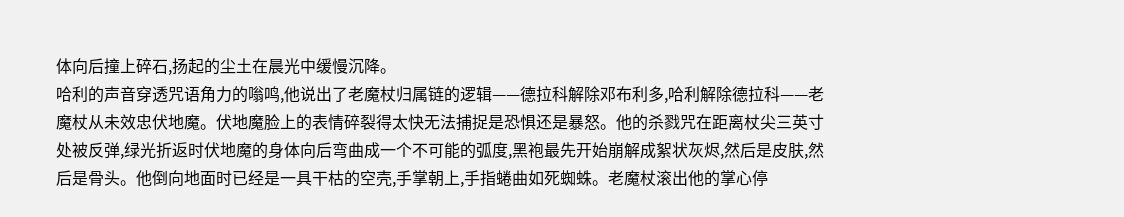体向后撞上碎石,扬起的尘土在晨光中缓慢沉降。
哈利的声音穿透咒语角力的嗡鸣,他说出了老魔杖归属链的逻辑——德拉科解除邓布利多,哈利解除德拉科——老魔杖从未效忠伏地魔。伏地魔脸上的表情碎裂得太快无法捕捉是恐惧还是暴怒。他的杀戮咒在距离杖尖三英寸处被反弹,绿光折返时伏地魔的身体向后弯曲成一个不可能的弧度,黑袍最先开始崩解成絮状灰烬,然后是皮肤,然后是骨头。他倒向地面时已经是一具干枯的空壳,手掌朝上,手指蜷曲如死蜘蛛。老魔杖滚出他的掌心停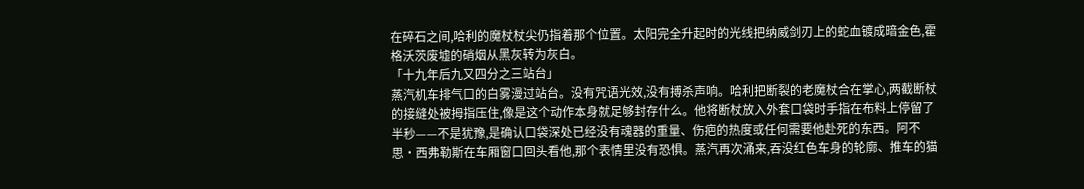在碎石之间,哈利的魔杖杖尖仍指着那个位置。太阳完全升起时的光线把纳威剑刃上的蛇血镀成暗金色,霍格沃茨废墟的硝烟从黑灰转为灰白。
「十九年后九又四分之三站台」
蒸汽机车排气口的白雾漫过站台。没有咒语光效,没有搏杀声响。哈利把断裂的老魔杖合在掌心,两截断杖的接缝处被拇指压住,像是这个动作本身就足够封存什么。他将断杖放入外套口袋时手指在布料上停留了半秒——不是犹豫,是确认口袋深处已经没有魂器的重量、伤疤的热度或任何需要他赴死的东西。阿不思·西弗勒斯在车厢窗口回头看他,那个表情里没有恐惧。蒸汽再次涌来,吞没红色车身的轮廓、推车的猫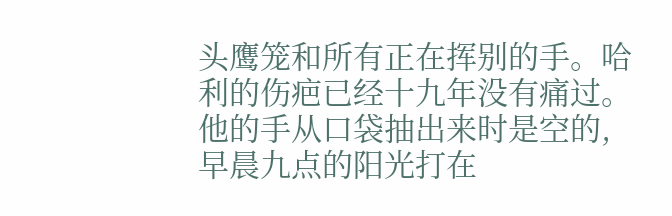头鹰笼和所有正在挥别的手。哈利的伤疤已经十九年没有痛过。他的手从口袋抽出来时是空的,早晨九点的阳光打在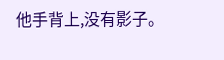他手背上,没有影子。